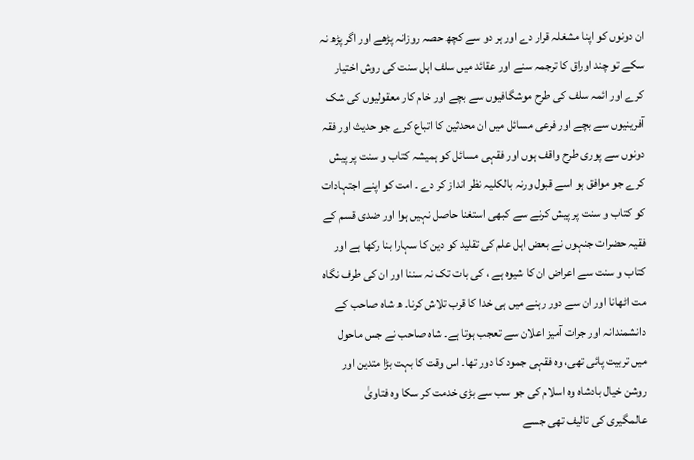ان دونوں کو اپنا مشغلہ قرار دے اور ہر دو سے کچھ حصہ روزانہ پڑھے اور اگر پڑھ نہ سکے تو چند اوراق کا ترجمہ سنے اور عقائد میں سلف اہل سنت کی روش اختیار کرے اور ائمہ سلف کی طرح موشگافیوں سے بچے اور خام کار معقولیوں کی شک آفرینیوں سے بچے اور فرعی مسائل میں ان محدثین کا اتباع کرے جو حدیث اور فقہ دونوں سے پوری طرح واقف ہوں اور فقہی مسائل کو ہمیشہ کتاب و سنت پر پیش کرے جو موافق ہو اسے قبول ورنہ بالکلیہ نظر انداز کر دے ۔ امت کو اپنے اجتہادات کو کتاب و سنت پر پیش کرنے سے کبھی استغنا حاصل نہیں ہوا اور ضدی قسم کے فقیہ حضرات جنہوں نے بعض اہل علم کی تقلید کو دین کا سہارا بنا رکھا ہے اور کتاب و سنت سے اعراض ان کا شیوہ ہے ، کی بات تک نہ سننا اور ان کی طرف نگاہ مت اٹھانا اور ان سے دور رہنے میں ہی خدا کا قرب تلاش کرنا۔ ھ شاہ صاحب کے دانشمندانہ اور جرات آمیز اعلان سے تعجب ہوتا ہے۔ شاہ صاحب نے جس ماحول میں تربیت پائی تھی، وہ فقہی جمود کا دور تھا۔ اس وقت کا بہت بڑا متدین اور روشن خیال بادشاہ وہ اسلام کی جو سب سے بڑی خدمت کر سکا وہ فتاویٰ عالمگیری کی تالیف تھی جسے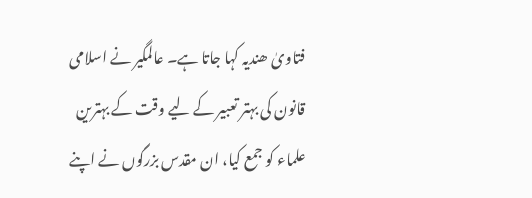فتاویٰ ھندیہ کہا جاتا ہے۔ عالمگیر نے اسلامی قانون کی بہتر تعبیر کے لیے وقت کے بہترین علماء کو جمع کیا، ان مقدس بزرگوں نے اپنے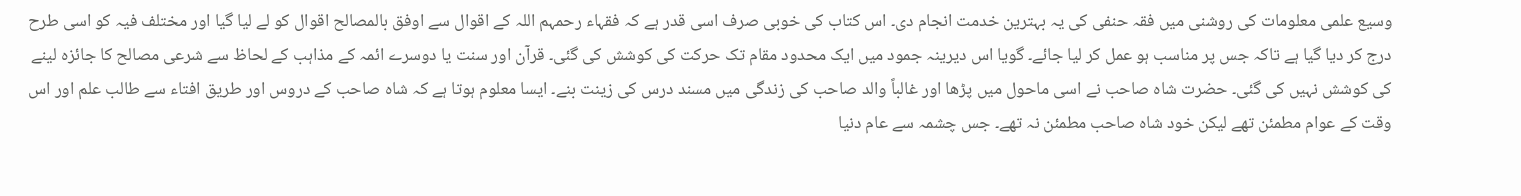وسیع علمی معلومات کی روشنی میں فقہ حنفی کی یہ بہترین خدمت انجام دی۔ اس کتاب کی خوبی صرف اسی قدر ہے کہ فقہاء رحمہم اللہ کے اقوال سے اوفق بالمصالح اقوال کو لے لیا گیا اور مختلف فیہ کو اسی طرح درج کر دیا گیا ہے تاکہ جس پر مناسب ہو عمل کر لیا جائے۔ گویا اس دیرینہ جمود میں ایک محدود مقام تک حرکت کی کوشش کی گئی۔ قرآن اور سنت یا دوسرے ائمہ کے مذاہب کے لحاظ سے شرعی مصالح کا جائزہ لینے کی کوشش نہیں کی گئی۔ حضرت شاہ صاحب نے اسی ماحول میں پڑھا اور غالباً والد صاحب کی زندگی میں مسند درس کی زینت بنے۔ ایسا معلوم ہوتا ہے کہ شاہ صاحب کے دروس اور طریق افتاء سے طالب علم اور اس وقت کے عوام مطمئن تھے لیکن خود شاہ صاحب مطمئن نہ تھے۔ جس چشمہ سے عام دنیا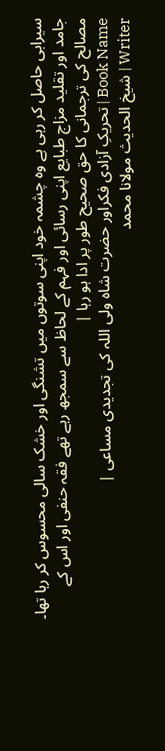سیرابی حاصل کر رہی ہے وہ چشمہ خود اپنی سوتوں میں تشنگی اور خشک سالی محسوس کر رہا تھا۔ جامد اور تقلید مزاج طبایع اپنی رسائی اور فہم کے لحاظ سے سمجھ رہے تھے فقہ حنفی اور اس کے مصالح کی ترجمانی کا حق صحیح طور پر ادا ہو رہا |
Book Name | تحریکِ آزادی فکراور حضرت شاہ ولی اللہ کی تجدیدی مساعی |
Writer | شیخ الحدیث مولانا محمد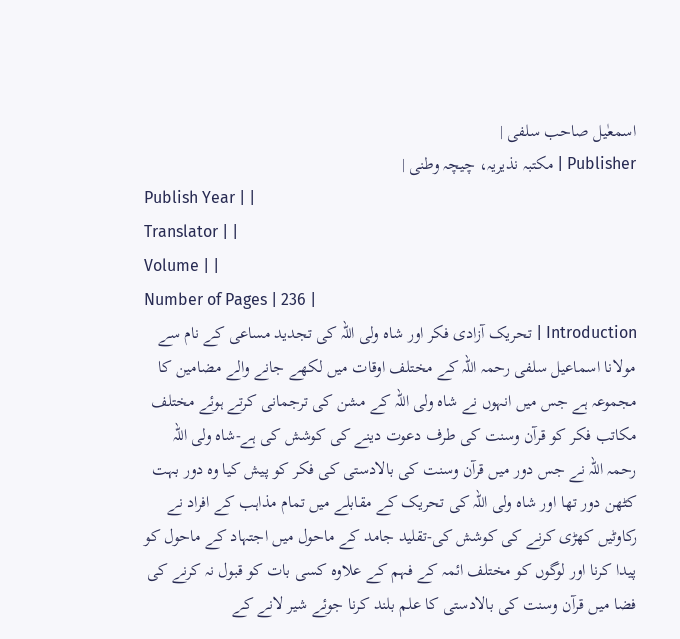اسمعٰیل صاحب سلفی |
Publisher | مکتبہ نذیریہ، چیچہ وطنی |
Publish Year | |
Translator | |
Volume | |
Number of Pages | 236 |
Introduction | تحریک آزادی فکر اور شاہ ولی اللہ کی تجدید مساعی کے نام سے مولانا اسماعیل سلفی رحمہ اللہ کے مختلف اوقات میں لکھے جانے والے مضامین کا مجموعہ ہے جس میں انہوں نے شاہ ولی اللہ کے مشن کی ترجمانی کرتے ہوئے مختلف مکاتب فکر کو قرآن وسنت کی طرف دعوت دینے کی کوشش کی ہے-شاہ ولی اللہ رحمہ اللہ نے جس دور میں قرآن وسنت کی بالادستی کی فکر کو پیش کیا وہ دور بہت کٹھن دور تھا اور شاہ ولی اللہ کی تحریک کے مقابلے میں تمام مذاہب کے افراد نے رکاوٹیں کھڑی کرنے کی کوشش کی-تقلید جامد کے ماحول میں اجتہاد کے ماحول کو پیدا کرنا اور لوگوں کو مختلف ائمہ کے فہم کے علاوہ کسی بات کو قبول نہ کرنے کی فضا میں قرآن وسنت کی بالادستی کا علم بلند کرنا جوئے شیر لانے کے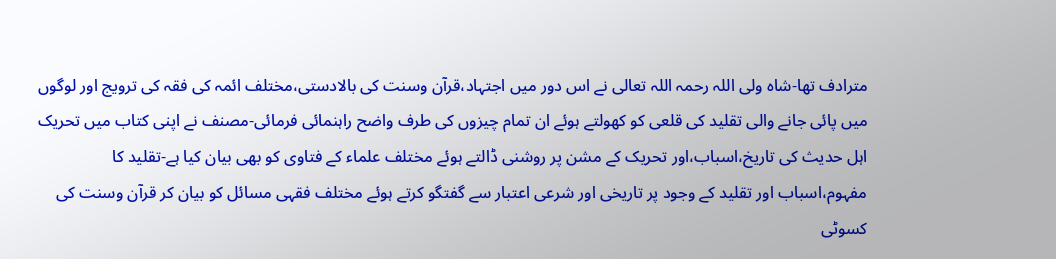مترادف تھا-شاہ ولی اللہ رحمہ اللہ تعالی نے اس دور میں اجتہاد،قرآن وسنت کی بالادستی،مختلف ائمہ کی فقہ کی ترویج اور لوگوں میں پائی جانے والی تقلید کی قلعی کو کھولتے ہوئے ان تمام چیزوں کی طرف واضح راہنمائی فرمائی-مصنف نے اپنی کتاب میں تحریک اہل حدیث کی تاریخ،اسباب،اور تحریک کے مشن پر روشنی ڈالتے ہوئے مختلف علماء کے فتاوی کو بھی بیان کیا ہے-تقلید کا مفہوم،اسباب اور تقلید کے وجود پر تاریخی اور شرعی اعتبار سے گفتگو کرتے ہوئے مختلف فقہی مسائل کو بیان کر قرآن وسنت کی کسوٹی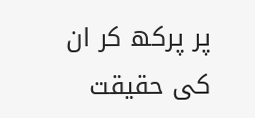پر پرکھ کر ان کی حقیقت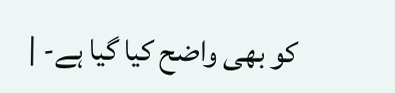کو بھی واضح کیا گیا ہے- |